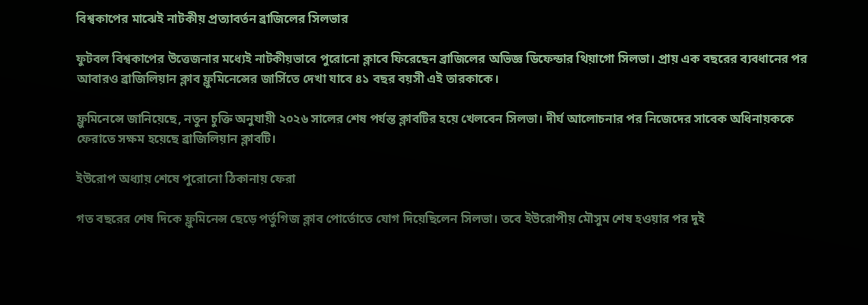বিশ্বকাপের মাঝেই নাটকীয় প্রত্যাবর্তন ব্রাজিলের সিলভার

ফুটবল বিশ্বকাপের উত্তেজনার মধ্যেই নাটকীয়ভাবে পুরোনো ক্লাবে ফিরেছেন ব্রাজিলের অভিজ্ঞ ডিফেন্ডার থিয়াগো সিলভা। প্রায় এক বছরের ব্যবধানের পর আবারও ব্রাজিলিয়ান ক্লাব ফ্লুমিনেন্সের জার্সিতে দেখা যাবে ৪১ বছর বয়সী এই তারকাকে।

ফ্লুমিনেন্সে জানিয়েছে, নতুন চুক্তি অনুযায়ী ২০২৬ সালের শেষ পর্যন্ত ক্লাবটির হয়ে খেলবেন সিলভা। দীর্ঘ আলোচনার পর নিজেদের সাবেক অধিনায়ককে ফেরাতে সক্ষম হয়েছে ব্রাজিলিয়ান ক্লাবটি।

ইউরোপ অধ্যায় শেষে পুরোনো ঠিকানায় ফেরা

গত বছরের শেষ দিকে ফ্লুমিনেন্স ছেড়ে পর্তুগিজ ক্লাব পোর্তোতে যোগ দিয়েছিলেন সিলভা। তবে ইউরোপীয় মৌসুম শেষ হওয়ার পর দুই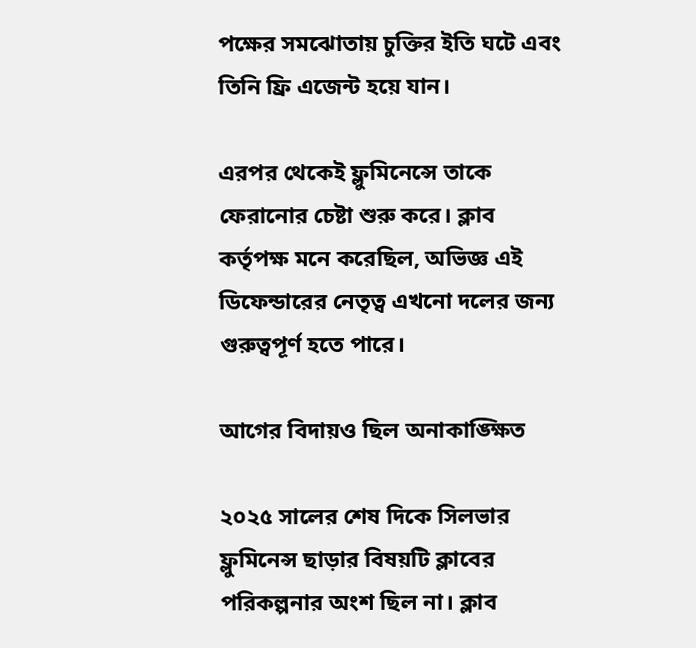পক্ষের সমঝোতায় চুক্তির ইতি ঘটে এবং তিনি ফ্রি এজেন্ট হয়ে যান।

এরপর থেকেই ফ্লুমিনেন্সে তাকে ফেরানোর চেষ্টা শুরু করে। ক্লাব কর্তৃপক্ষ মনে করেছিল, অভিজ্ঞ এই ডিফেন্ডারের নেতৃত্ব এখনো দলের জন্য গুরুত্বপূর্ণ হতে পারে।

আগের বিদায়ও ছিল অনাকাঙ্ক্ষিত

২০২৫ সালের শেষ দিকে সিলভার ফ্লুমিনেন্স ছাড়ার বিষয়টি ক্লাবের পরিকল্পনার অংশ ছিল না। ক্লাব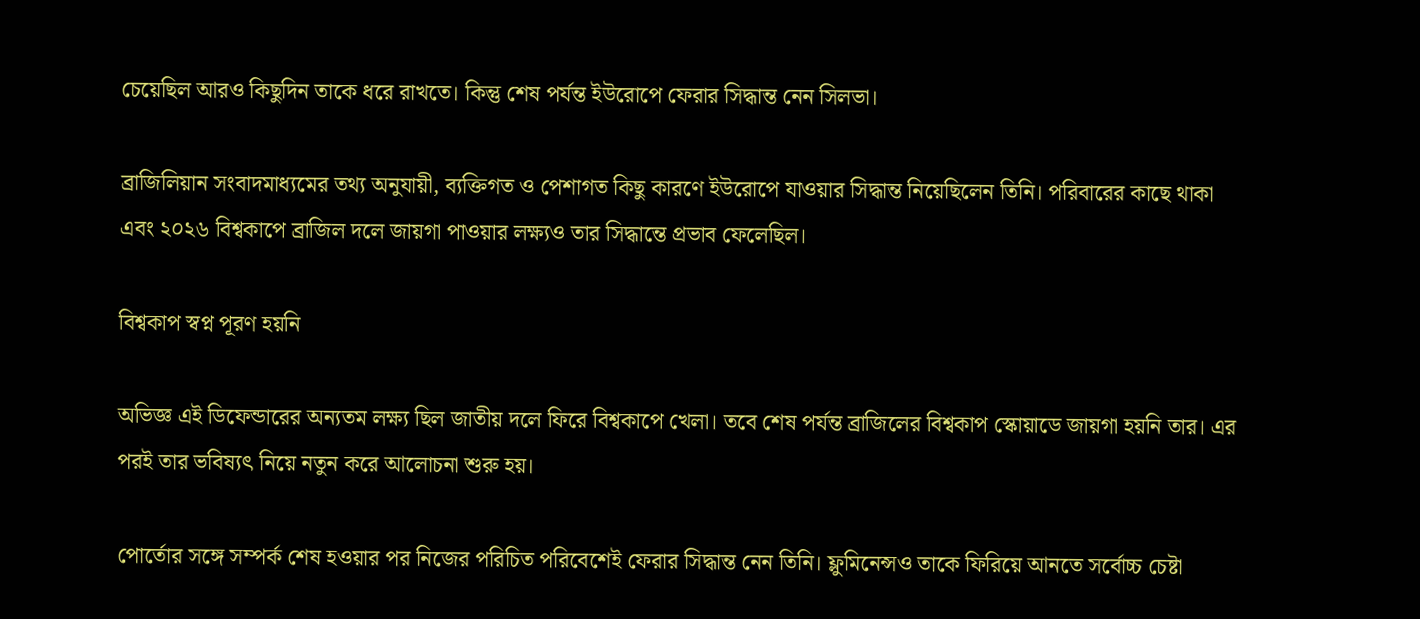চেয়েছিল আরও কিছুদিন তাকে ধরে রাখতে। কিন্তু শেষ পর্যন্ত ইউরোপে ফেরার সিদ্ধান্ত নেন সিলভা।

ব্রাজিলিয়ান সংবাদমাধ্যমের তথ্য অনুযায়ী, ব্যক্তিগত ও পেশাগত কিছু কারণে ইউরোপে যাওয়ার সিদ্ধান্ত নিয়েছিলেন তিনি। পরিবারের কাছে থাকা এবং ২০২৬ বিশ্বকাপে ব্রাজিল দলে জায়গা পাওয়ার লক্ষ্যও তার সিদ্ধান্তে প্রভাব ফেলেছিল।

বিশ্বকাপ স্বপ্ন পূরণ হয়নি

অভিজ্ঞ এই ডিফেন্ডারের অন্যতম লক্ষ্য ছিল জাতীয় দলে ফিরে বিশ্বকাপে খেলা। তবে শেষ পর্যন্ত ব্রাজিলের বিশ্বকাপ স্কোয়াডে জায়গা হয়নি তার। এর পরই তার ভবিষ্যৎ নিয়ে নতুন করে আলোচনা শুরু হয়।

পোর্তোর সঙ্গে সম্পর্ক শেষ হওয়ার পর নিজের পরিচিত পরিবেশেই ফেরার সিদ্ধান্ত নেন তিনি। ফ্লুমিনেন্সও তাকে ফিরিয়ে আনতে সর্বোচ্চ চেষ্টা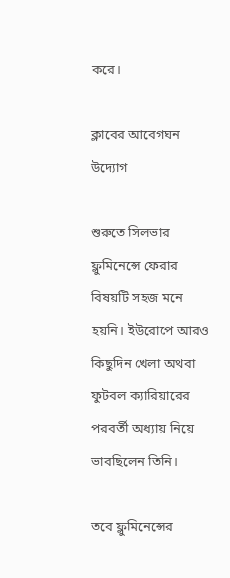করে।

ক্লাবের আবেগঘন উদ্যোগ

শুরুতে সিলভার ফ্লুমিনেন্সে ফেরার বিষয়টি সহজ মনে হয়নি। ইউরোপে আরও কিছুদিন খেলা অথবা ফুটবল ক্যারিয়ারের পরবর্তী অধ্যায় নিয়ে ভাবছিলেন তিনি।

তবে ফ্লুমিনেন্সের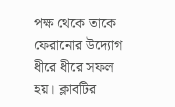পক্ষ থেকে তাকে ফেরানোর উদ্যোগ ধীরে ধীরে সফল হয়। ক্লাবটির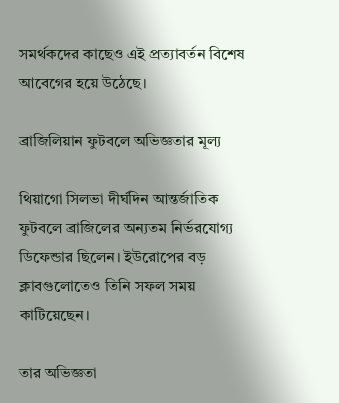সমর্থকদের কাছেও এই প্রত্যাবর্তন বিশেষ আবেগের হয়ে উঠেছে।

ব্রাজিলিয়ান ফুটবলে অভিজ্ঞতার মূল্য

থিয়াগো সিলভা দীর্ঘদিন আন্তর্জাতিক ফুটবলে ব্রাজিলের অন্যতম নির্ভরযোগ্য ডিফেন্ডার ছিলেন। ইউরোপের বড় ক্লাবগুলোতেও তিনি সফল সময় কাটিয়েছেন।

তার অভিজ্ঞতা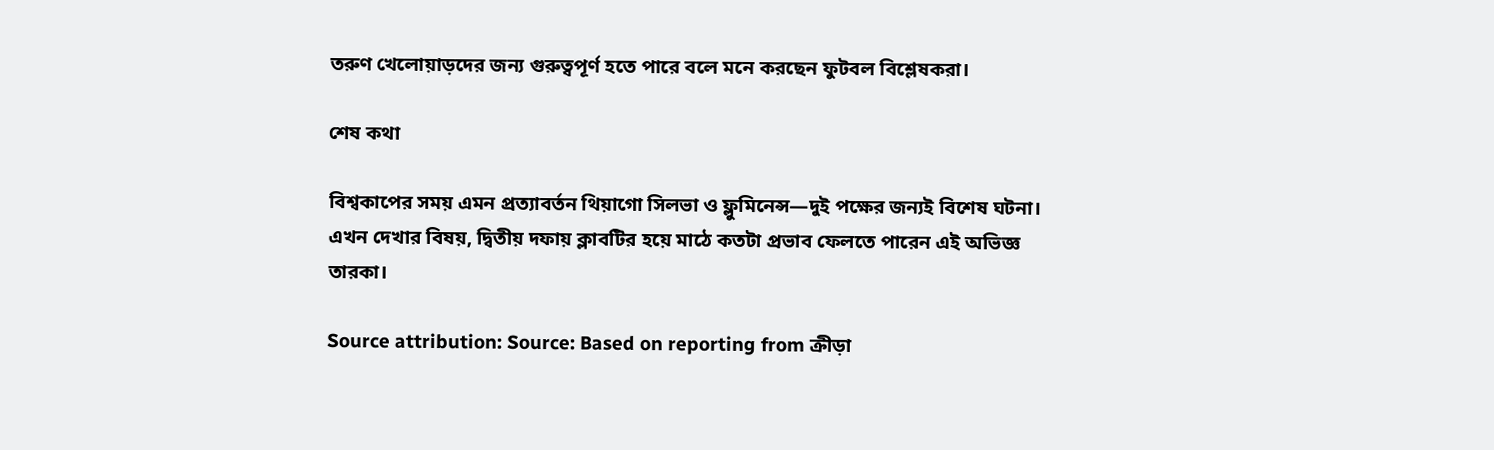তরুণ খেলোয়াড়দের জন্য গুরুত্বপূর্ণ হতে পারে বলে মনে করছেন ফুটবল বিশ্লেষকরা।

শেষ কথা

বিশ্বকাপের সময় এমন প্রত্যাবর্তন থিয়াগো সিলভা ও ফ্লুমিনেন্স—দুই পক্ষের জন্যই বিশেষ ঘটনা। এখন দেখার বিষয়, দ্বিতীয় দফায় ক্লাবটির হয়ে মাঠে কতটা প্রভাব ফেলতে পারেন এই অভিজ্ঞ তারকা।

Source attribution: Source: Based on reporting from ক্রীড়া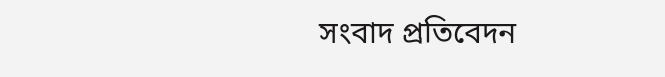সংবাদ প্রতিবেদন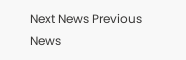Next News Previous News